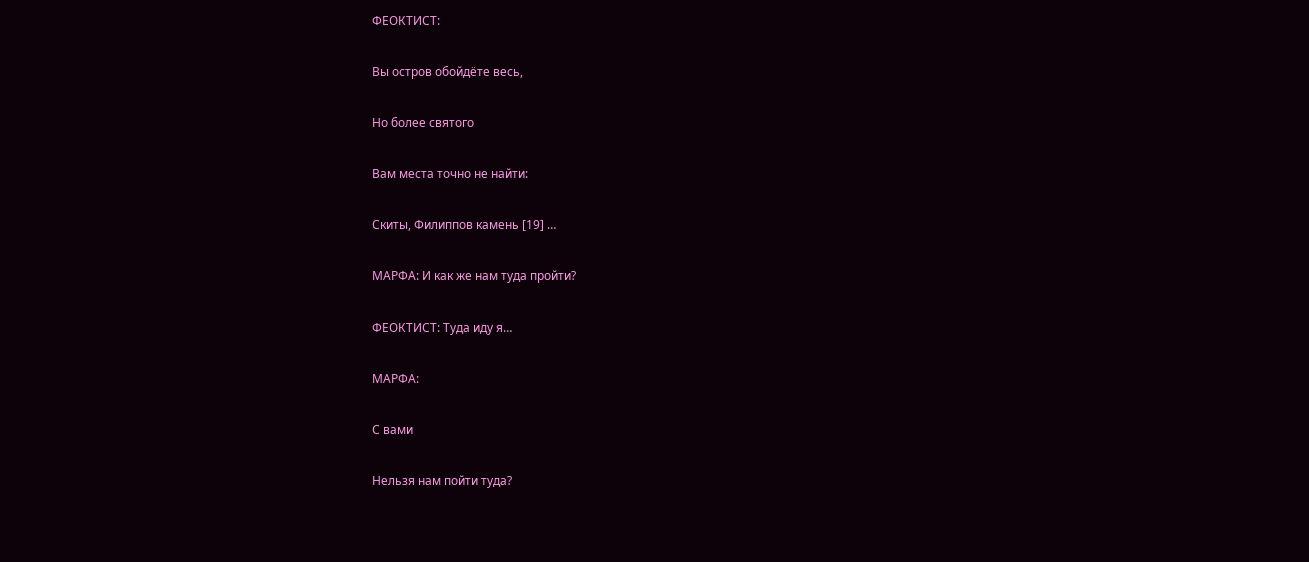ФЕОКТИСТ:

Вы остров обойдёте весь,

Но более святого

Вам места точно не найти:

Скиты, Филиппов камень [19] …

МАРФА: И как же нам туда пройти?

ФЕОКТИСТ: Туда иду я…

МАРФА:

С вами

Нельзя нам пойти туда?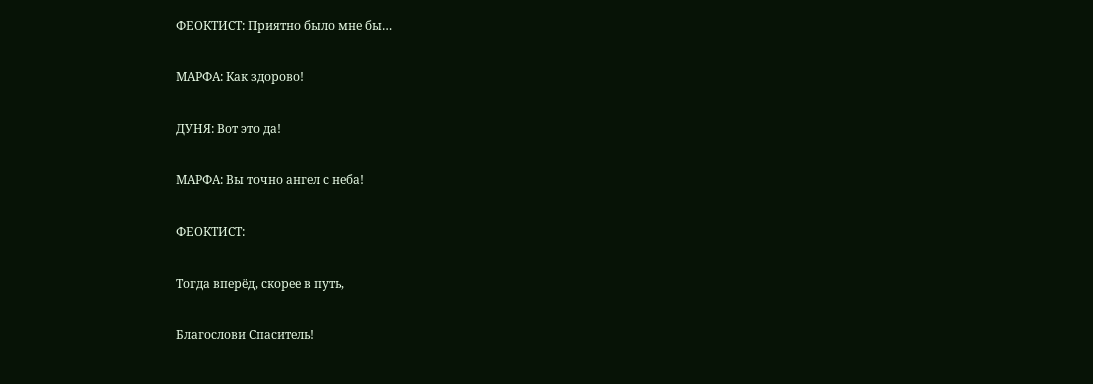ФЕОКТИСТ: Приятно было мне бы…

МАРФА: Как здорово!

ДУНЯ: Вот это да!

МАРФА: Вы точно ангел с неба!

ФЕОКТИСТ:

Тогда вперёд, скорее в путь,

Благослови Спаситель!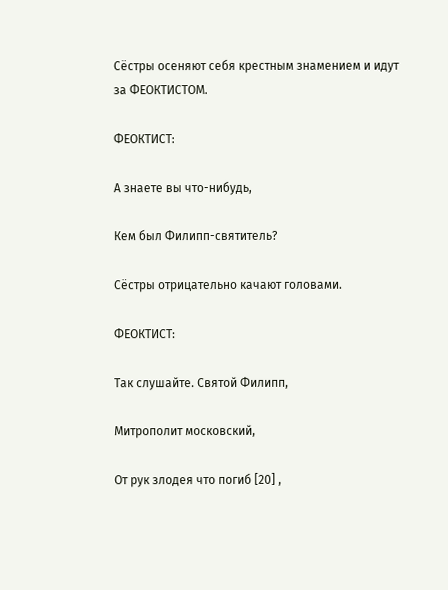Сёстры осеняют себя крестным знамением и идут за ФЕОКТИСТОМ.

ФЕОКТИСТ:

А знаете вы что-нибудь,

Кем был Филипп-святитель?

Сёстры отрицательно качают головами.

ФЕОКТИСТ:

Так слушайте. Святой Филипп,

Митрополит московский,

От рук злодея что погиб [20] ,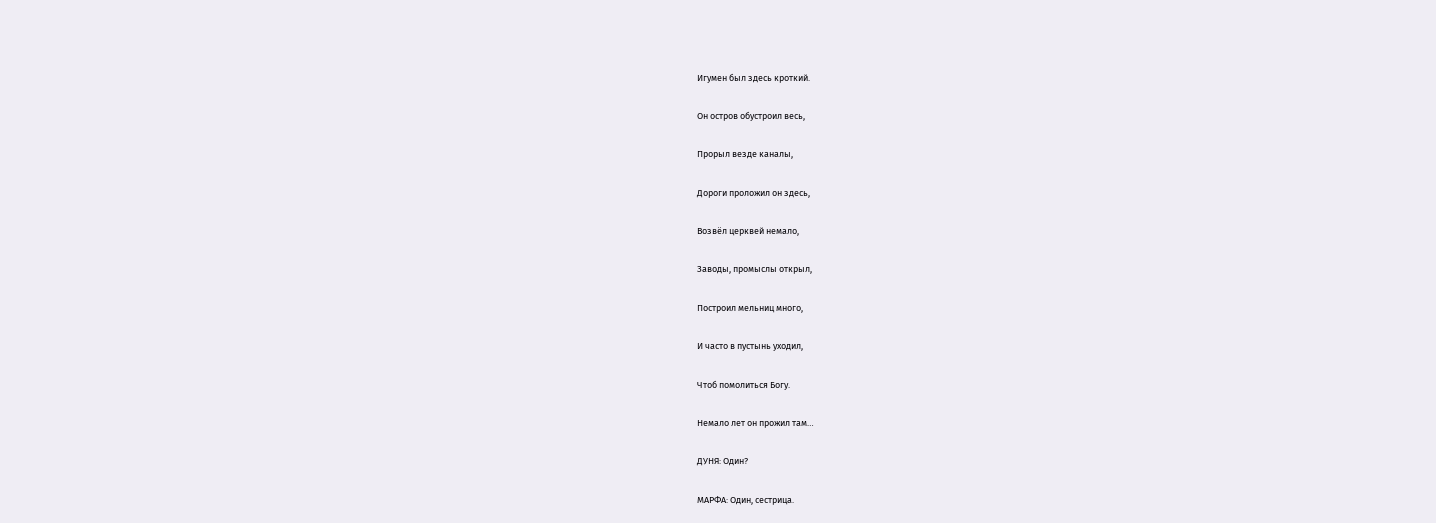Игумен был здесь кроткий.

Он остров обустроил весь,

Прорыл везде каналы,

Дороги проложил он здесь,

Возвёл церквей немало,

Заводы, промыслы открыл,

Построил мельниц много,

И часто в пустынь уходил,

Чтоб помолиться Богу.

Немало лет он прожил там…

ДУНЯ: Один?

МАРФА: Один, сестрица.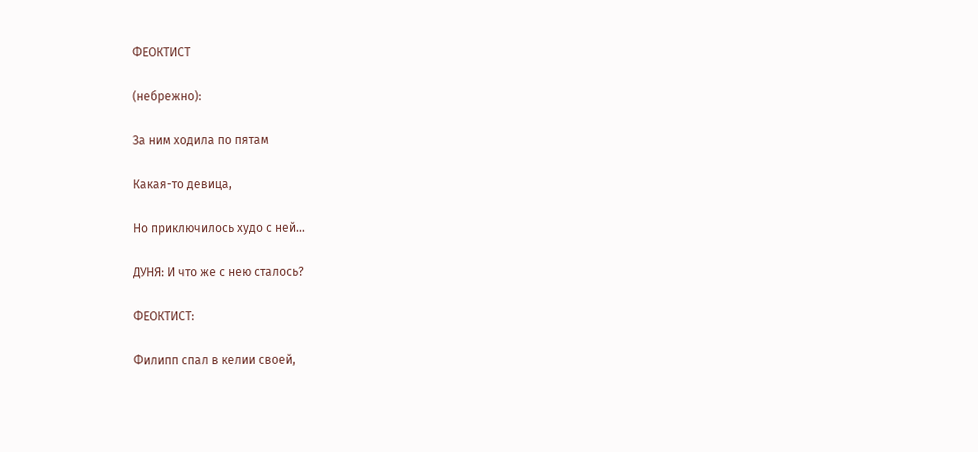ФЕОКТИСТ

(небрежно):

За ним ходила по пятам

Какая-то девица,

Но приключилось худо с ней…

ДУНЯ: И что же с нею сталось?

ФЕОКТИСТ:

Филипп спал в келии своей,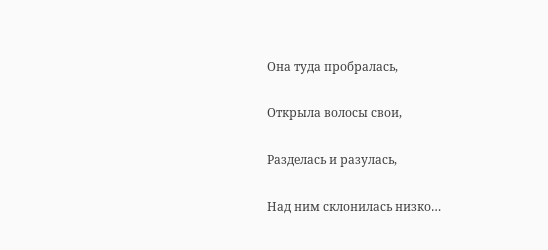Она туда пробралась,

Открыла волосы свои,

Разделась и разулась,

Над ним склонилась низко…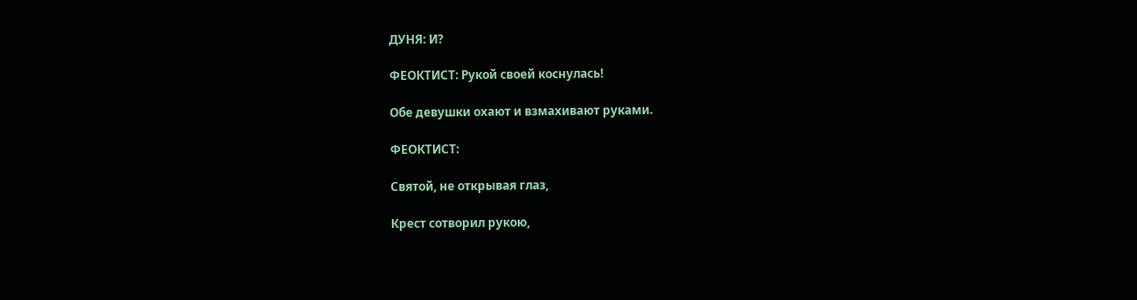ДУНЯ: И?

ФЕОКТИСТ: Рукой своей коснулась!

Обе девушки охают и взмахивают руками.

ФЕОКТИСТ:

Святой, не открывая глаз,

Крест сотворил рукою,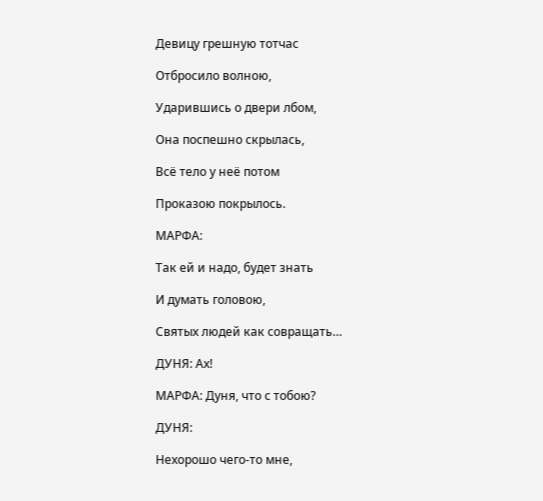Девицу грешную тотчас

Отбросило волною,

Ударившись о двери лбом,

Она поспешно скрылась,

Всё тело у неё потом

Проказою покрылось.

МАРФА:

Так ей и надо, будет знать

И думать головою,

Святых людей как совращать…

ДУНЯ: Ах!

МАРФА: Дуня, что с тобою?

ДУНЯ:

Нехорошо чего-то мне,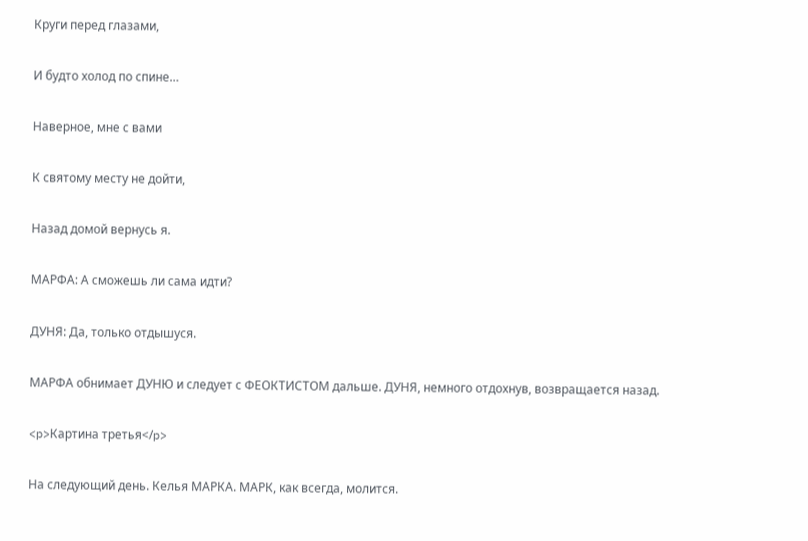Круги перед глазами,

И будто холод по спине…

Наверное, мне с вами

К святому месту не дойти,

Назад домой вернусь я.

МАРФА: А сможешь ли сама идти?

ДУНЯ: Да, только отдышуся.

МАРФА обнимает ДУНЮ и следует с ФЕОКТИСТОМ дальше. ДУНЯ, немного отдохнув, возвращается назад.

<p>Картина третья</p>

На следующий день. Келья МАРКА. МАРК, как всегда, молится.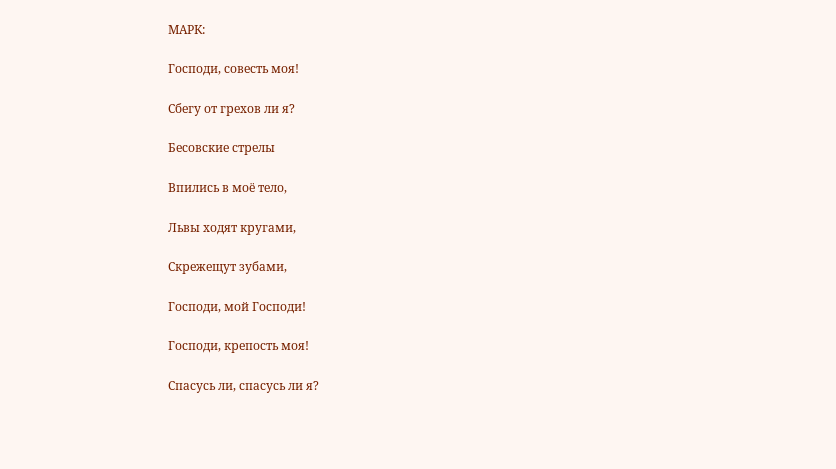МАРК:

Господи, совесть моя!

Сбегу от грехов ли я?

Бесовские стрелы

Впились в моё тело,

Львы ходят кругами,

Скрежещут зубами,

Господи, мой Господи!

Господи, крепость моя!

Спасусь ли, спасусь ли я?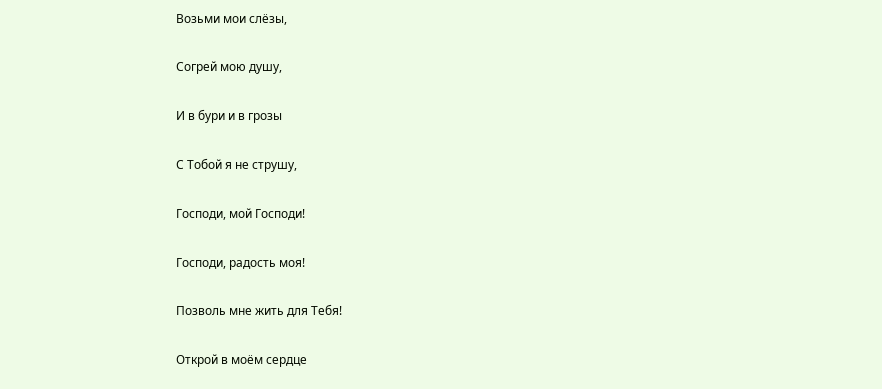Возьми мои слёзы,

Согрей мою душу,

И в бури и в грозы

С Тобой я не струшу,

Господи, мой Господи!

Господи, радость моя!

Позволь мне жить для Тебя!

Открой в моём сердце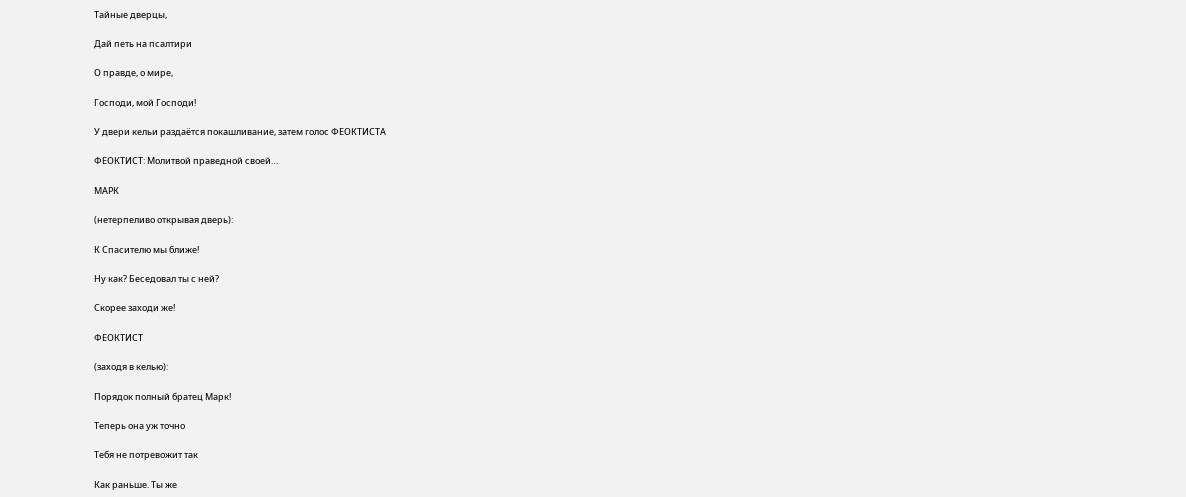Тайные дверцы,

Дай петь на псалтири

О правде, о мире,

Господи, мой Господи!

У двери кельи раздаётся покашливание, затем голос ФЕОКТИСТА

ФЕОКТИСТ: Молитвой праведной своей…

МАРК

(нетерпеливо открывая дверь):

К Спасителю мы ближе!

Ну как? Беседовал ты с ней?

Скорее заходи же!

ФЕОКТИСТ

(заходя в келью):

Порядок полный братец Марк!

Теперь она уж точно

Тебя не потревожит так

Как раньше. Ты же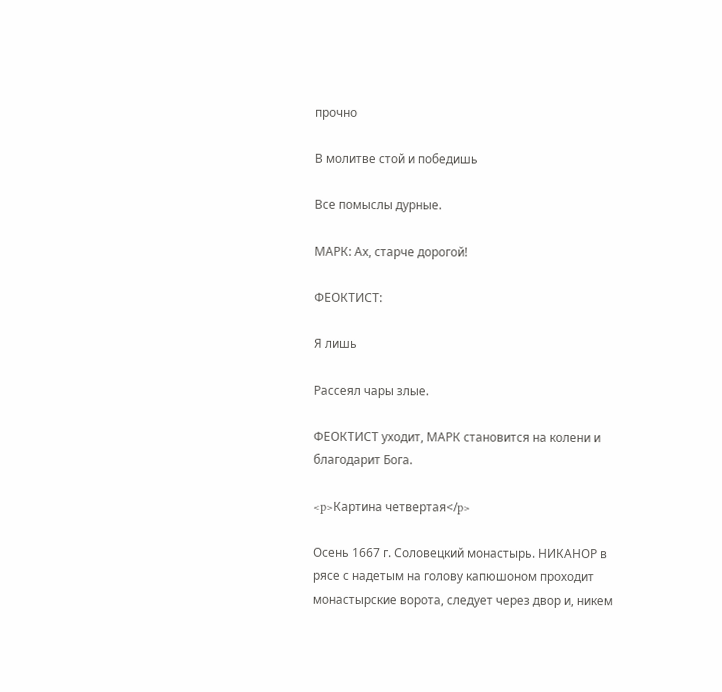прочно

В молитве стой и победишь

Все помыслы дурные.

МАРК: Ах, старче дорогой!

ФЕОКТИСТ:

Я лишь

Рассеял чары злые.

ФЕОКТИСТ уходит, МАРК становится на колени и благодарит Бога.

<p>Картина четвертая</p>

Осень 1667 г. Соловецкий монастырь. НИКАНОР в рясе с надетым на голову капюшоном проходит монастырские ворота, следует через двор и, никем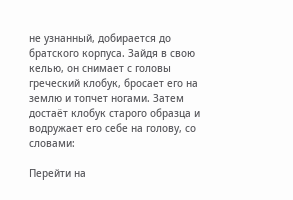не узнанный, добирается до братского корпуса. Зайдя в свою келью, он снимает с головы греческий клобук, бросает его на землю и топчет ногами. Затем достаёт клобук старого образца и водружает его себе на голову, со словами:

Перейти на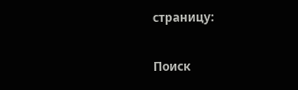страницу:

Поиск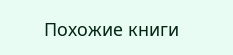Похожие книги